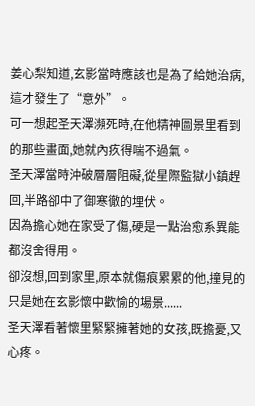姜心梨知道,玄影當時應該也是為了給她治病,這才發生了“意外”。
可一想起圣天澤瀕死時,在他精神圖景里看到的那些畫面,她就內疚得喘不過氣。
圣天澤當時沖破層層阻礙,從星際監獄小鎮趕回,半路卻中了御寒徹的埋伏。
因為擔心她在家受了傷,硬是一點治愈系異能都沒舍得用。
卻沒想,回到家里,原本就傷痕累累的他,撞見的只是她在玄影懷中歡愉的場景......
圣天澤看著懷里緊緊擁著她的女孩,既擔憂,又心疼。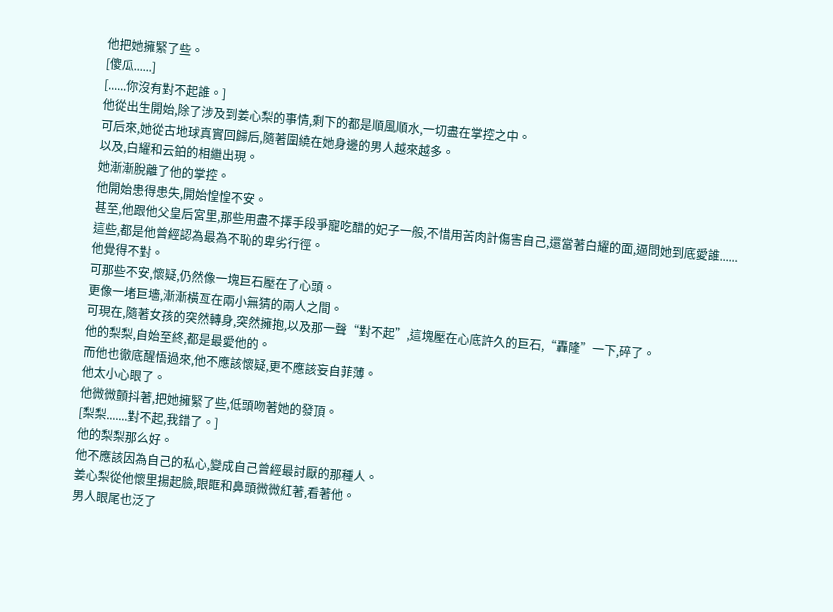他把她擁緊了些。
[傻瓜......]
[......你沒有對不起誰。]
他從出生開始,除了涉及到姜心梨的事情,剩下的都是順風順水,一切盡在掌控之中。
可后來,她從古地球真實回歸后,隨著圍繞在她身邊的男人越來越多。
以及,白耀和云鉑的相繼出現。
她漸漸脫離了他的掌控。
他開始患得患失,開始惶惶不安。
甚至,他跟他父皇后宮里,那些用盡不擇手段爭寵吃醋的妃子一般,不惜用苦肉計傷害自己,還當著白耀的面,逼問她到底愛誰......
這些,都是他曾經認為最為不恥的卑劣行徑。
他覺得不對。
可那些不安,懷疑,仍然像一塊巨石壓在了心頭。
更像一堵巨墻,漸漸橫亙在兩小無猜的兩人之間。
可現在,隨著女孩的突然轉身,突然擁抱,以及那一聲“對不起”,這塊壓在心底許久的巨石,“轟隆”一下,碎了。
他的梨梨,自始至終,都是最愛他的。
而他也徹底醒悟過來,他不應該懷疑,更不應該妄自菲薄。
他太小心眼了。
他微微顫抖著,把她擁緊了些,低頭吻著她的發頂。
[梨梨.......對不起,我錯了。]
他的梨梨那么好。
他不應該因為自己的私心,變成自己曾經最討厭的那種人。
姜心梨從他懷里揚起臉,眼眶和鼻頭微微紅著,看著他。
男人眼尾也泛了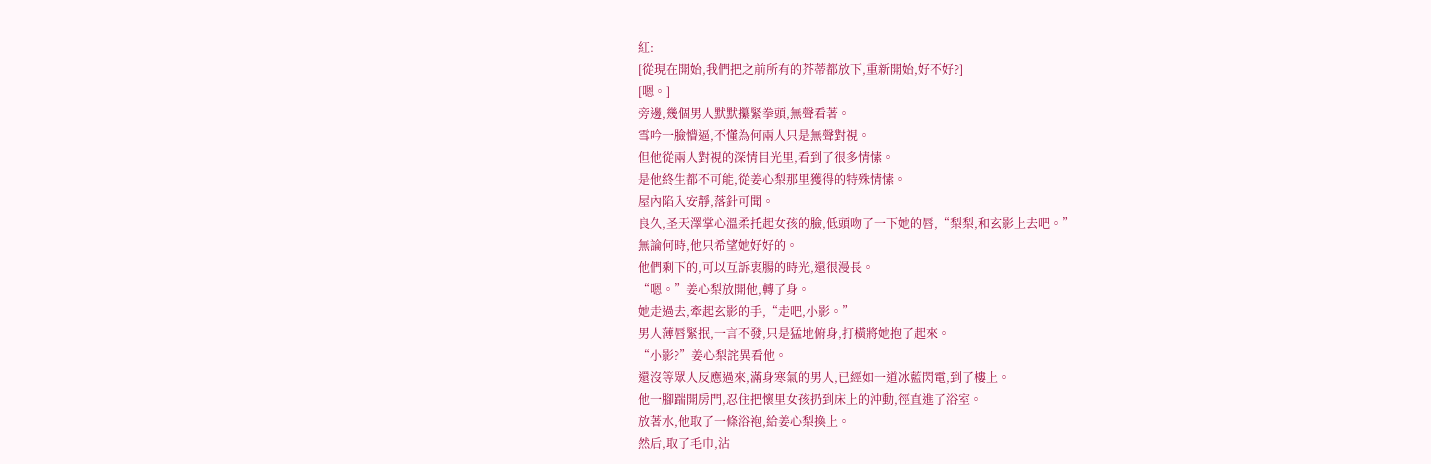紅:
[從現在開始,我們把之前所有的芥蒂都放下,重新開始,好不好?]
[嗯。]
旁邊,幾個男人默默攥緊拳頭,無聲看著。
雪吟一臉懵逼,不懂為何兩人只是無聲對視。
但他從兩人對視的深情目光里,看到了很多情愫。
是他終生都不可能,從姜心梨那里獲得的特殊情愫。
屋內陷入安靜,落針可聞。
良久,圣天澤掌心溫柔托起女孩的臉,低頭吻了一下她的唇,“梨梨,和玄影上去吧。”
無論何時,他只希望她好好的。
他們剩下的,可以互訴衷腸的時光,還很漫長。
“嗯。”姜心梨放開他,轉了身。
她走過去,牽起玄影的手,“走吧,小影。”
男人薄唇緊抿,一言不發,只是猛地俯身,打橫將她抱了起來。
“小影?”姜心梨詫異看他。
還沒等眾人反應過來,滿身寒氣的男人,已經如一道冰藍閃電,到了樓上。
他一腳踹開房門,忍住把懷里女孩扔到床上的沖動,徑直進了浴室。
放著水,他取了一條浴袍,給姜心梨換上。
然后,取了毛巾,沾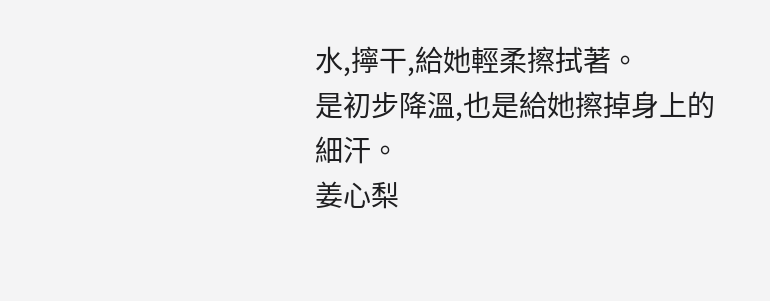水,擰干,給她輕柔擦拭著。
是初步降溫,也是給她擦掉身上的細汗。
姜心梨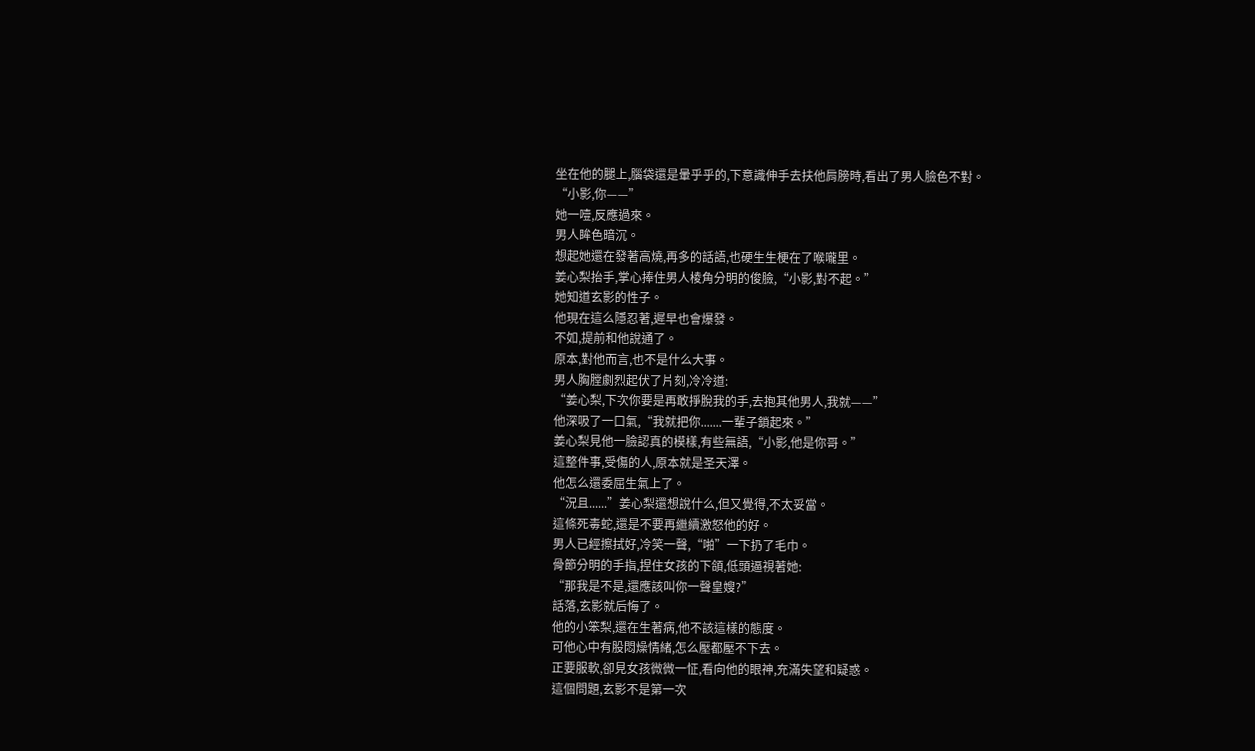坐在他的腿上,腦袋還是暈乎乎的,下意識伸手去扶他肩膀時,看出了男人臉色不對。
“小影,你——”
她一噎,反應過來。
男人眸色暗沉。
想起她還在發著高燒,再多的話語,也硬生生梗在了喉嚨里。
姜心梨抬手,掌心捧住男人棱角分明的俊臉,“小影,對不起。”
她知道玄影的性子。
他現在這么隱忍著,遲早也會爆發。
不如,提前和他說通了。
原本,對他而言,也不是什么大事。
男人胸膛劇烈起伏了片刻,冷冷道:
“姜心梨,下次你要是再敢掙脫我的手,去抱其他男人,我就——”
他深吸了一口氣,“我就把你.......一輩子鎖起來。”
姜心梨見他一臉認真的模樣,有些無語,“小影,他是你哥。”
這整件事,受傷的人,原本就是圣天澤。
他怎么還委屈生氣上了。
“況且......”姜心梨還想說什么,但又覺得,不太妥當。
這條死毒蛇,還是不要再繼續激怒他的好。
男人已經擦拭好,冷笑一聲,“啪”一下扔了毛巾。
骨節分明的手指,捏住女孩的下頜,低頭逼視著她:
“那我是不是,還應該叫你一聲皇嫂?”
話落,玄影就后悔了。
他的小笨梨,還在生著病,他不該這樣的態度。
可他心中有股悶燥情緒,怎么壓都壓不下去。
正要服軟,卻見女孩微微一怔,看向他的眼神,充滿失望和疑惑。
這個問題,玄影不是第一次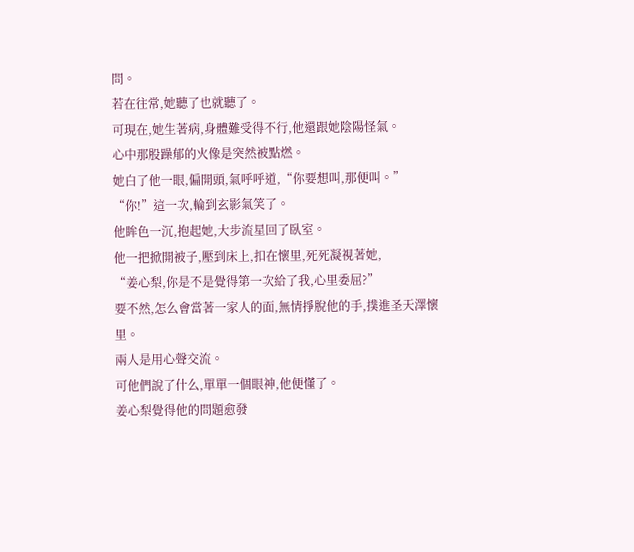問。
若在往常,她聽了也就聽了。
可現在,她生著病,身體難受得不行,他還跟她陰陽怪氣。
心中那股躁郁的火像是突然被點燃。
她白了他一眼,偏開頭,氣呼呼道,“你要想叫,那便叫。”
“你!”這一次,輪到玄影氣笑了。
他眸色一沉,抱起她,大步流星回了臥室。
他一把掀開被子,壓到床上,扣在懷里,死死凝視著她,
“姜心梨,你是不是覺得第一次給了我,心里委屈?”
要不然,怎么會當著一家人的面,無情掙脫他的手,撲進圣天澤懷里。
兩人是用心聲交流。
可他們說了什么,單單一個眼神,他便懂了。
姜心梨覺得他的問題愈發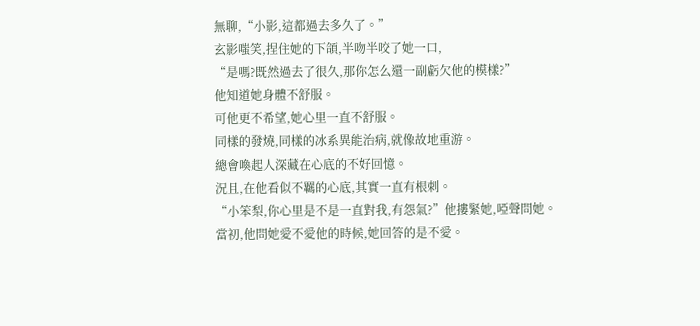無聊,“小影,這都過去多久了。”
玄影嗤笑,捏住她的下頜,半吻半咬了她一口,
“是嗎?既然過去了很久,那你怎么還一副虧欠他的模樣?”
他知道她身體不舒服。
可他更不希望,她心里一直不舒服。
同樣的發燒,同樣的冰系異能治病,就像故地重游。
總會喚起人深藏在心底的不好回憶。
況且,在他看似不羈的心底,其實一直有根刺。
“小笨梨,你心里是不是一直對我,有怨氣?”他摟緊她,啞聲問她。
當初,他問她愛不愛他的時候,她回答的是不愛。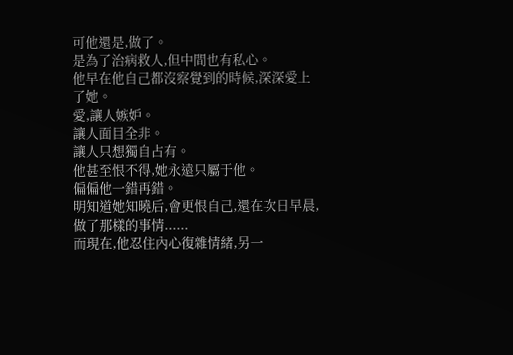可他還是,做了。
是為了治病救人,但中間也有私心。
他早在他自己都沒察覺到的時候,深深愛上了她。
愛,讓人嫉妒。
讓人面目全非。
讓人只想獨自占有。
他甚至恨不得,她永遠只屬于他。
偏偏他一錯再錯。
明知道她知曉后,會更恨自己,還在次日早晨,做了那樣的事情......
而現在,他忍住內心復雜情緒,另一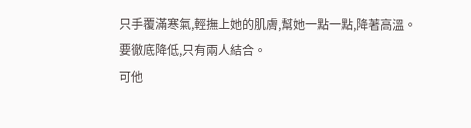只手覆滿寒氣,輕撫上她的肌膚,幫她一點一點,降著高溫。
要徹底降低,只有兩人結合。
可他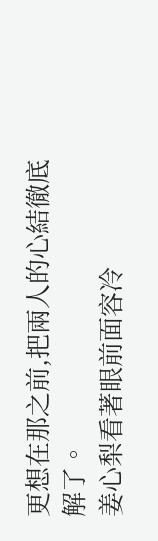更想在那之前,把兩人的心結徹底解了。
姜心梨看著眼前面容冷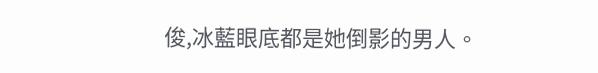俊,冰藍眼底都是她倒影的男人。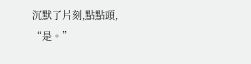沉默了片刻,點點頭,
“是。”